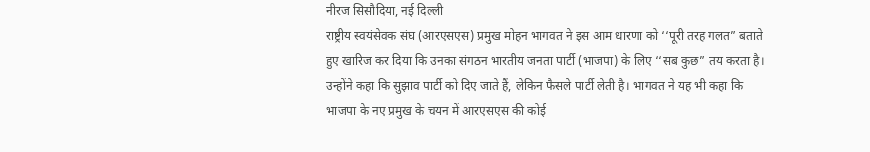नीरज सिसौदिया, नई दिल्ली
राष्ट्रीय स्वयंसेवक संघ (आरएसएस) प्रमुख मोहन भागवत ने इस आम धारणा को ‘‘पूरी तरह गलत” बताते हुए खारिज कर दिया कि उनका संगठन भारतीय जनता पार्टी (भाजपा) के लिए ‘‘सब कुछ” तय करता है। उन्होंने कहा कि सुझाव पार्टी को दिए जाते हैं, लेकिन फैसले पार्टी लेती है। भागवत ने यह भी कहा कि भाजपा के नए प्रमुख के चयन में आरएसएस की कोई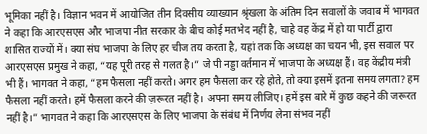भूमिका नहीं है। विज्ञान भवन में आयोजित तीन दिवसीय व्याख्यान श्रृंखला के अंतिम दिन सवालों के जवाब में भागवत ने कहा कि आरएसएस और भाजपा नीत सरकार के बीच कोई मतभेद नहीं है, चाहे वह केंद्र में हो या पार्टी द्वारा शासित राज्यों में। क्या संघ भाजपा के लिए हर चीज तय करता है, यहां तक कि अध्यक्ष का चयन भी, इस सवाल पर आरएसएस प्रमुख ने कहा, “यह पूरी तरह से गलत है।” जे पी नड्डा वर्तमान में भाजपा के अध्यक्ष हैं। वह केंद्रीय मंत्री भी हैं। भागवत ने कहा, “हम फैसला नहीं करते। अगर हम फैसला कर रहे होते, तो क्या इसमें इतना समय लगता? हम फैसला नहीं करते। हमें फैसला करने की ज़रूरत नहीं है। अपना समय लीजिए। हमें इस बारे में कुछ कहने की जरूरत नहीं है।” भागवत ने कहा कि आरएसएस के लिए भाजपा के संबंध में निर्णय लेना संभव नहीं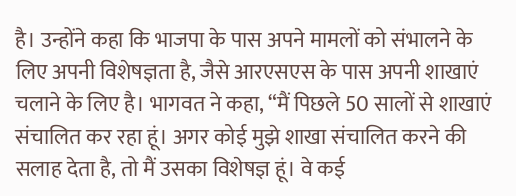है। उन्होंने कहा कि भाजपा के पास अपने मामलों को संभालने के लिए अपनी विशेषज्ञता है, जैसे आरएसएस के पास अपनी शाखाएं चलाने के लिए है। भागवत ने कहा, “मैं पिछले 50 सालों से शाखाएं संचालित कर रहा हूं। अगर कोई मुझे शाखा संचालित करने की सलाह देता है, तो मैं उसका विशेषज्ञ हूं। वे कई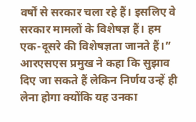वर्षों से सरकार चला रहे हैं। इसलिए वे सरकार मामलों के विशेषज्ञ हैं। हम एक-दूसरे की विशेषज्ञता जानते हैं।” आरएसएस प्रमुख ने कहा कि सुझाव दिए जा सकते हैं लेकिन निर्णय उन्हें ही लेना होगा क्योंकि यह उनका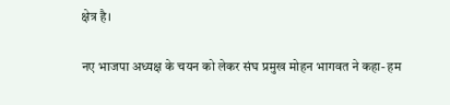क्षेत्र है।

नए भाजपा अध्यक्ष के चयन को लेकर संघ प्रमुख मोहन भागवत ने कहा- हम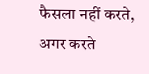फैसला नहीं करते, अगर करते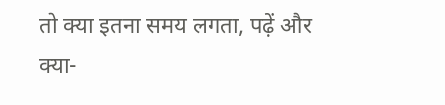तो क्या इतना समय लगता, पढ़ें और क्या-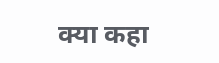क्या कहा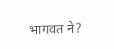भागवत ने?